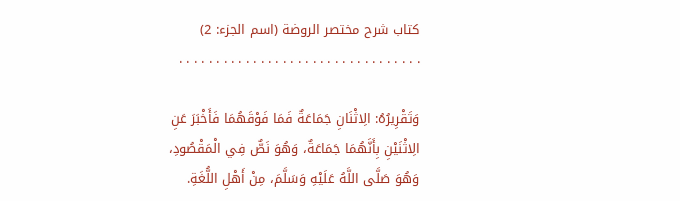كتاب شرح مختصر الروضة (اسم الجزء: 2)
. . . . . . . . . . . . . . . . . . . . . . . . . . . . . . . . .

وَتَقْرِيرُهُ: الِاثْنَانِ جَمَاعَةٌ فَمَا فَوْقَهُمَا فَأَخْبَرَ عَنِ الِاثْنَيْنِ بِأَنَّهُمَا جَمَاعَةٌ، وَهُوَ نَصٌّ فِي الْمَقْصُودِ، وَهُوَ صَلَّى اللَّهُ عَلَيْهِ وَسَلَّمَ، مِنْ أَهْلِ اللُّغَةِ.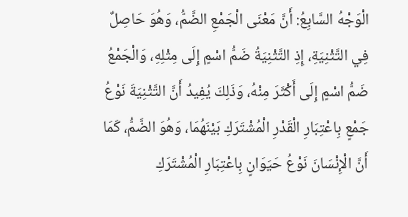الْوَجْهُ السَّابِعُ: أَنَّ مَعْنَى الْجَمْعِ الضَّمُّ، وَهُوَ حَاصِلٌ فِي التَّثْنِيَةِ، إِذِ التَّثْنِيَةُ ضَمُّ اسْمٍ إِلَى مِثْلِهِ، وَالْجَمْعُ ضَمُّ اسْمٍ إِلَى أَكْثَرَ مِنْهُ، وَذَلِكَ يُفِيدُ أَنَّ التَّثْنِيَةَ نَوْعُ جَمْعٍ بِاعْتِبَارِ الْقَدْرِ الْمُشْتَرَكِ بَيْنَهُمَا، وَهُوَ الضَّمُّ، كَمَا أَنَّ الْإِنْسَانَ نَوْعُ حَيَوَانٍ بِاعْتِبَارِ الْمُشْتَرَكِ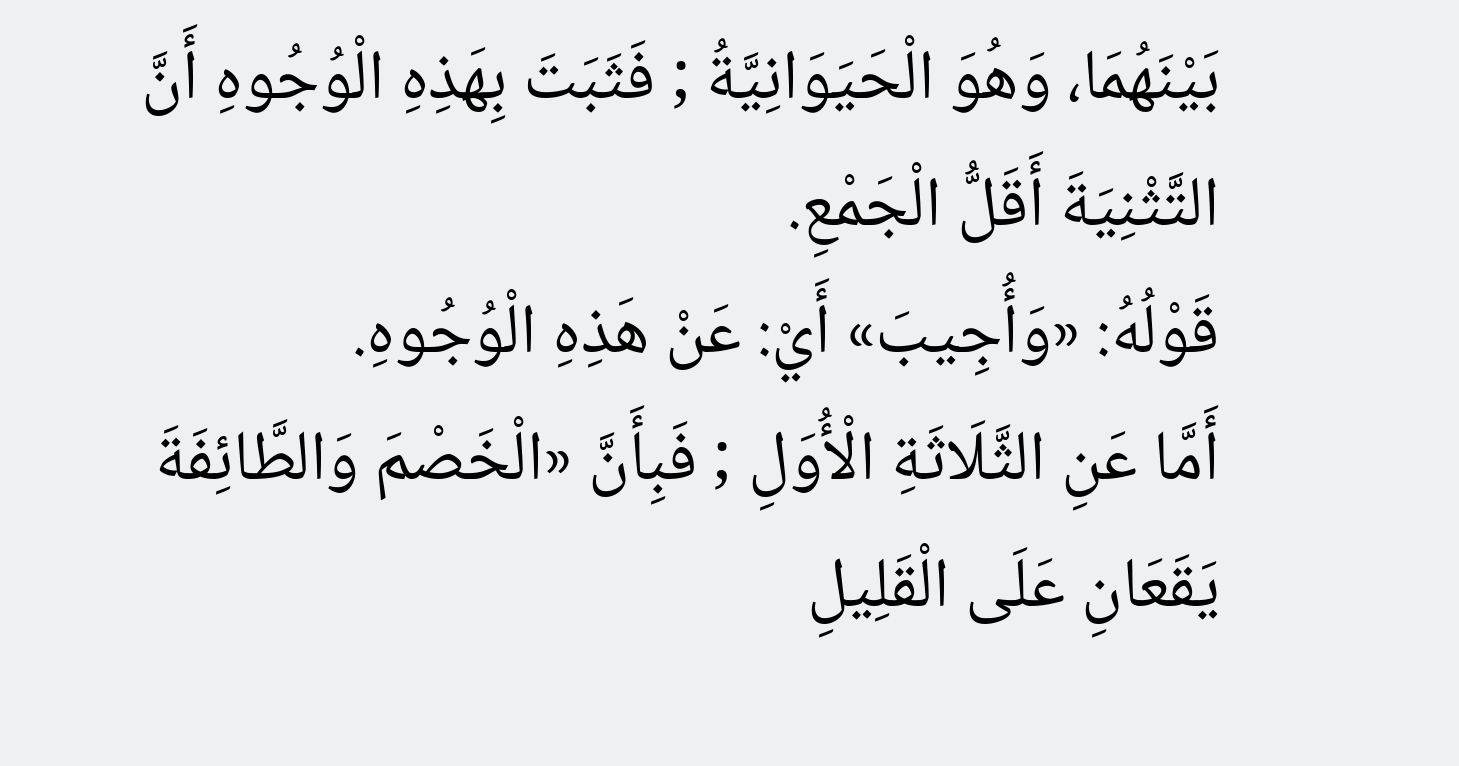بَيْنَهُمَا، وَهُوَ الْحَيَوَانِيَّةُ ; فَثَبَتَ بِهَذِهِ الْوُجُوهِ أَنَّ التَّثْنِيَةَ أَقَلُّ الْجَمْعِ.
قَوْلُهُ: «وَأُجِيبَ» أَيْ: عَنْ هَذِهِ الْوُجُوهِ.
أَمَّا عَنِ الثَّلَاثَةِ الْأُوَلِ ; فَبِأَنَّ «الْخَصْمَ وَالطَّائِفَةَ يَقَعَانِ عَلَى الْقَلِيلِ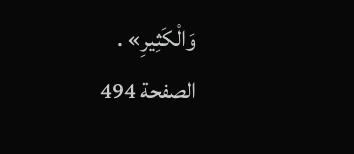وَالْكَثِيرِ» .
الصفحة 494